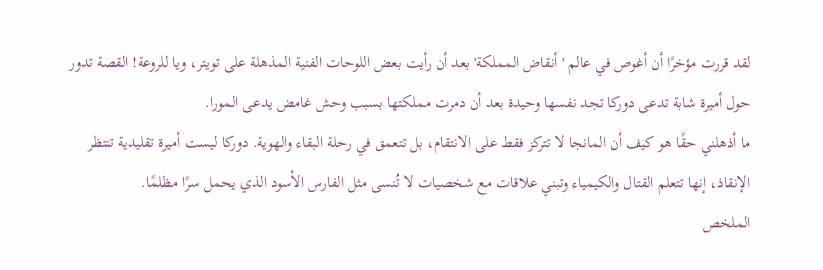لقد قررت مؤخرًا أن أغوص في عالم 'أنقاض المملكة' بعد أن رأيت بعض اللوحات الفنية المذهلة على تويتر، ويا للروعة! القصة تدور حول أميرة شابة تدعى دوركا تجد نفسها وحيدة بعد أن دمرت مملكتها بسبب وحش غامض يدعى المورا.
ما أذهلني حقًا هو كيف أن المانجا لا تتركز فقط على الانتقام، بل تتعمق في رحلة البقاء والهوية. دوركا ليست أميرة تقليدية تنتظر الإنقاذ، إنها تتعلم القتال والكيمياء وتبني علاقات مع شخصيات لا تُنسى مثل الفارس الأسود الذي يحمل سرًا مظلمًا.
الملخص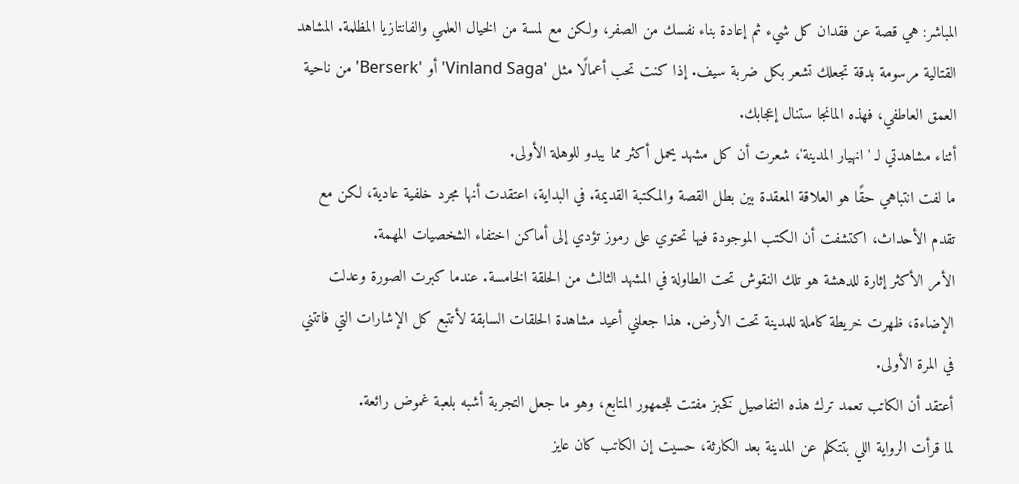المباشر: هي قصة عن فقدان كل شيء ثم إعادة بناء نفسك من الصفر، ولكن مع لمسة من الخيال العلمي والفانتازيا المظلمة. المشاهد القتالية مرسومة بدقة تجعلك تشعر بكل ضربة سيف. إذا كنت تحب أعمالًا مثل 'Vinland Saga' أو 'Berserk' من ناحية العمق العاطفي، فهذه المانجا ستنال إعجابك.
أثناء مشاهدتي لـ 'انهيار المدينة'، شعرت أن كل مشهد يحمل أكثر مما يبدو للوهلة الأولى.
ما لفت انتباهي حقًا هو العلاقة المعقدة بين بطل القصة والمكتبة القديمة. في البداية، اعتقدت أنها مجرد خلفية عادية، لكن مع تقدم الأحداث، اكتشفت أن الكتب الموجودة فيها تحتوي على رموز تؤدي إلى أماكن اختفاء الشخصيات المهمة.
الأمر الأكثر إثارة للدهشة هو تلك النقوش تحت الطاولة في المشهد الثالث من الحلقة الخامسة. عندما كبرت الصورة وعدلت الإضاءة، ظهرت خريطة كاملة للمدينة تحت الأرض. هذا جعلني أعيد مشاهدة الحلقات السابقة لأتتبع كل الإشارات التي فاتتني في المرة الأولى.
أعتقد أن الكاتب تعمد ترك هذه التفاصيل كخبز مفتت للجمهور المتابع، وهو ما جعل التجربة أشبه بلعبة غموض رائعة.
لما قرأت الرواية اللي بتتكلم عن المدينة بعد الكارثة، حسيت إن الكاتب كان عايز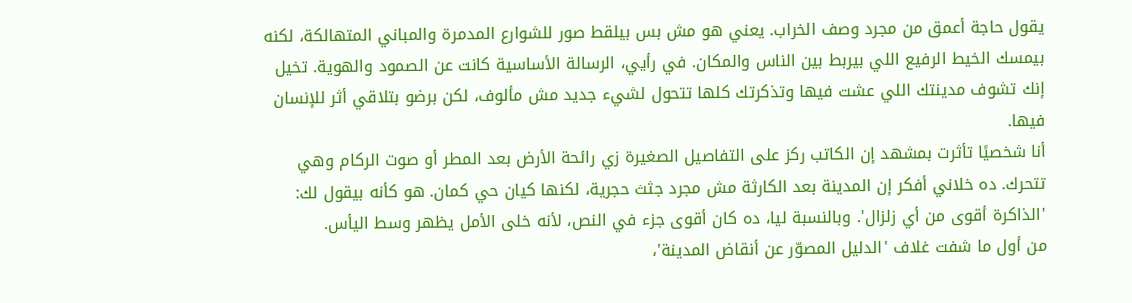يقول حاجة أعمق من مجرد وصف الخراب. يعني هو مش بس بيلقط صور للشوارع المدمرة والمباني المتهالكة، لكنه بيمسك الخيط الرفيع اللي بيربط بين الناس والمكان. في رأيي، الرسالة الأساسية كانت عن الصمود والهوية. تخيل إنك تشوف مدينتك اللي عشت فيها وتذكرتك كلها تتحول لشيء جديد مش مألوف، لكن برضو بتلاقي أثر للإنسان فيها.
أنا شخصيًا تأثرت بمشهد إن الكاتب ركز على التفاصيل الصغيرة زي رائحة الأرض بعد المطر أو صوت الركام وهي تتحرك. ده خلاني أفكر إن المدينة بعد الكارثة مش مجرد جثث حجرية، لكنها كيان حي كمان. هو كأنه بيقول لك: 'الذاكرة أقوى من أي زلزال'. وبالنسبة ليا، ده كان أقوى جزء في النص، لأنه خلى الأمل يظهر وسط اليأس.
من أول ما شفت غلاف 'الدليل المصوّر عن أنقاض المدينة'،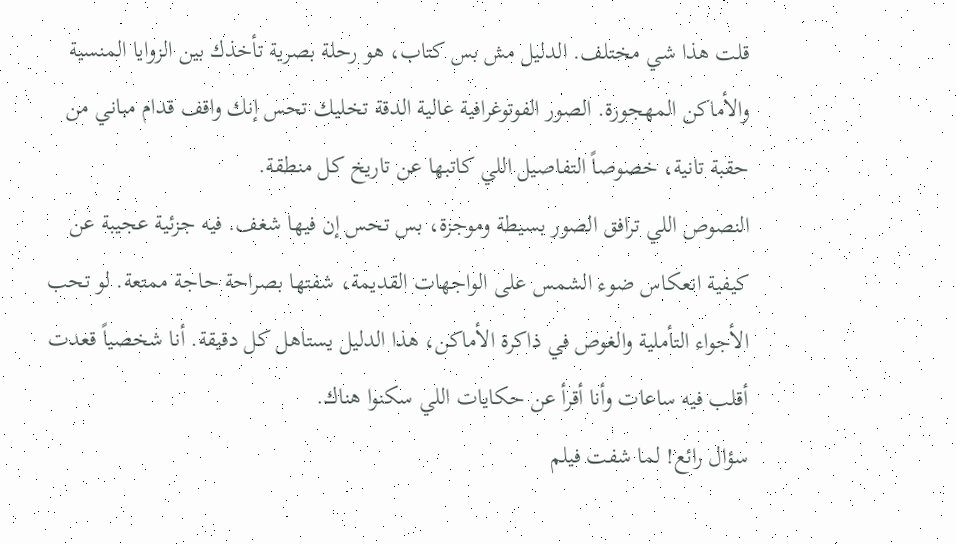قلت هذا شي مختلف. الدليل مش بس كتاب، هو رحلة بصرية تأخذك بين الزوايا المنسية والأماكن المهجورة. الصور الفوتوغرافية عالية الدقة تخليك تحس إنك واقف قدام مباني من حقبة تانية، خصوصاً التفاصيل اللي كاتبها عن تاريخ كل منطقة.
النصوص اللي ترافق الصور بسيطة وموجزة، بس تحس إن فيها شغف. فيه جزئية عجيبة عن كيفية انعكاس ضوء الشمس على الواجهات القديمة، شفتها بصراحة حاجة ممتعة. لو تحب الأجواء التأملية والغوص في ذاكرة الأماكن، هذا الدليل يستاهل كل دقيقة. أنا شخصياً قعدت أقلب فيه ساعات وأنا أقرأ عن حكايات اللي سكنوا هناك.
سؤال رائع! لما شفت فيلم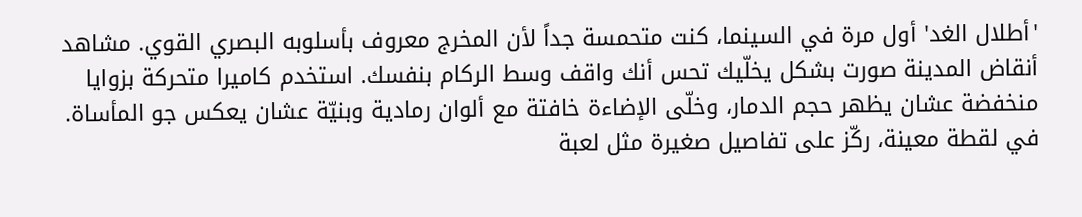'أطلال الغد' أول مرة في السينما، كنت متحمسة جداً لأن المخرج معروف بأسلوبه البصري القوي. مشاهد أنقاض المدينة صورت بشكل يخلّيك تحس أنك واقف وسط الركام بنفسك. استخدم كاميرا متحركة بزوايا منخفضة عشان يظهر حجم الدمار، وخلّى الإضاءة خافتة مع ألوان رمادية وبنيّة عشان يعكس جو المأساة.
في لقطة معينة، ركّز على تفاصيل صغيرة مثل لعبة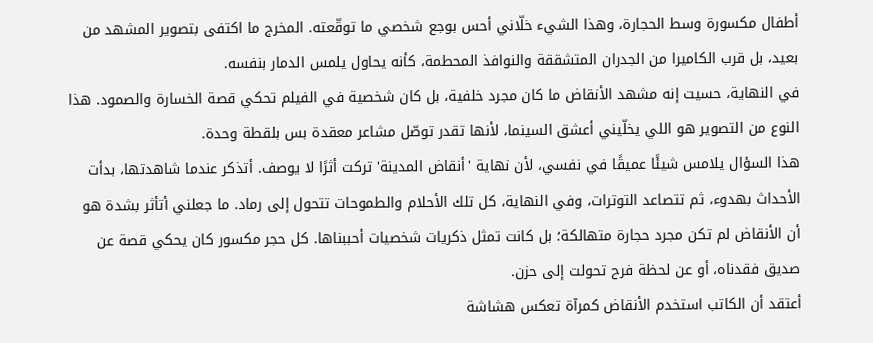أطفال مكسورة وسط الحجارة، وهذا الشيء خلّاني أحس بوجع شخصي ما توقّعته. المخرج ما اكتفى بتصوير المشهد من بعيد، بل قرب الكاميرا من الجدران المتشققة والنوافذ المحطمة، كأنه يحاول يلمس الدمار بنفسه.
في النهاية، حسيت إنه مشهد الأنقاض ما كان مجرد خلفية، بل كان شخصية في الفيلم تحكي قصة الخسارة والصمود. هذا النوع من التصوير هو اللي يخلّيني أعشق السينما، لأنها تقدر توصّل مشاعر معقدة بس بلقطة وحدة.
هذا السؤال يلامس شيئًا عميقًا في نفسي، لأن نهاية 'أنقاض المدينة' تركت أثرًا لا يوصف. أتذكر عندما شاهدتها، بدأت الأحداث بهدوء، ثم تتصاعد التوترات، وفي النهاية، كل تلك الأحلام والطموحات تتحول إلى رماد. ما جعلني أتأثر بشدة هو أن الأنقاض لم تكن مجرد حجارة متهالكة؛ بل كانت تمثل ذكريات شخصيات أحببناها. كل حجر مكسور كان يحكي قصة عن صديق فقدناه، أو عن لحظة فرح تحولت إلى حزن.
أعتقد أن الكاتب استخدم الأنقاض كمرآة تعكس هشاشة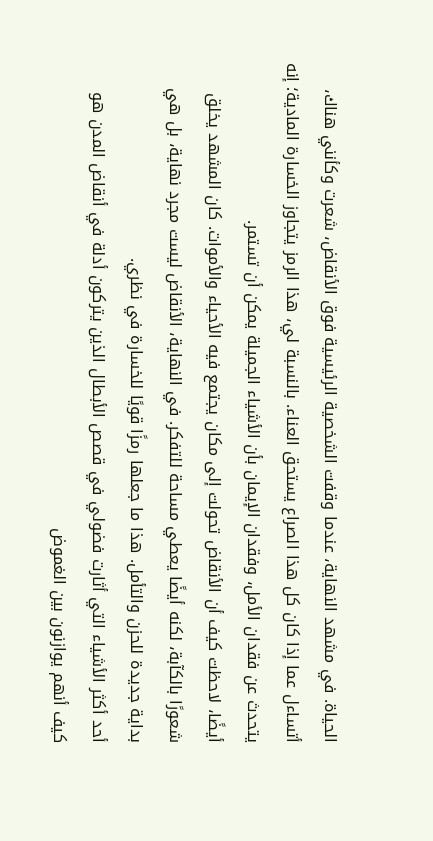الحياة. في مشهد النهاية، عندما وقفت الشخصية الرئيسية فوق الأنقاض، شعرت وكأنني هناك، أتساءل عما إذا كان كل هذا الصراع يستحق العناء. بالنسبة لي، هذا الرمز يتجاوز الخسارة المادية؛ إنه يتحدث عن فقدان الأمل، وفقدان الإيمان بأن الأشياء الجميلة يمكن أن تستمر.
أيضًا، لاحظت كيف أن الأنقاض تحولت إلى مكان يجتمع فيه الأحياء والأموات. كان المشهد يخلق شعورًا بالكآبة، لكنه أيضًا يعطي مساحة للتفكر. في النهاية، الأنقاض ليست مجرد نهاية، بل هي بداية جديدة للحزن والتأمل. هذا ما جعلها رمزًا قويًا للخسارة في نظري.
أحد أكثر الأشياء التي أثارت فضولي في قصص الأبطال الذين يتركون أدلة في أنقاض المدن هو كيف أنهم يوازنون بين الغموض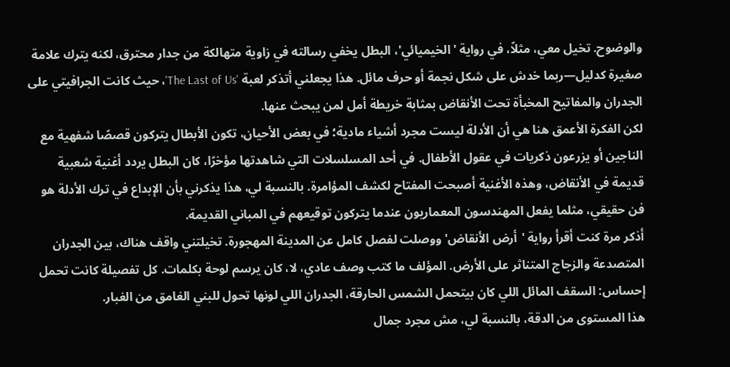والوضوح. تخيل معي، مثلاً، في رواية 'الخيميائي'، البطل يخفي رسالته في زاوية متهالكة من جدار محترق، لكنه يترك علامة صغيرة كدليل—ربما خدش على شكل نجمة أو حرف مائل. هذا يجعلني أتذكر لعبة 'The Last of Us'، حيث كانت الجرافيتي على الجدران والمفاتيح المخبأة تحت الأنقاض بمثابة خريطة أمل لمن يبحث عنها.
لكن الفكرة الأعمق هنا هي أن الأدلة ليست مجرد أشياء مادية؛ في بعض الأحيان، تكون الأبطال يتركون قصصًا شفهية مع الناجين أو يزرعون ذكريات في عقول الأطفال. في أحد المسلسلات التي شاهدتها مؤخرًا، كان البطل يردد أغنية شعبية قديمة في الأنقاض، وهذه الأغنية أصبحت المفتاح لكشف المؤامرة. بالنسبة لي، هذا يذكرني بأن الإبداع في ترك الأدلة هو فن حقيقي، مثلما يفعل المهندسون المعماريون عندما يتركون توقيعهم في المباني القديمة.
أذكر مرة كنت أقرأ رواية 'أرض الأنقاض' ووصلت لفصل كامل عن المدينة المهجورة. تخيلتني واقف هناك، بين الجدران المتصدعة والزجاج المتناثر على الأرض. المؤلف ما كتب وصف عادي، لا، كان يرسم لوحة بكلمات. كل تفصيلة كانت تحمل إحساس: السقف المائل اللي كان بيتحمل الشمس الحارقة، الجدران اللي لونها تحول للبني الغامق من الغبار.
هذا المستوى من الدقة، بالنسبة لي، مش مجرد جمال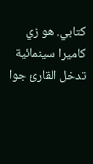كتابي. هو زي كاميرا سينمائية تدخل القارئ جوا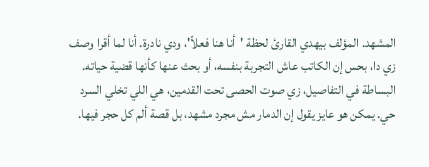المشهد. المؤلف بيهدي القارئ لحظة 'أنا هنا فعلاً'، ودي نادرة. أنا لما أقرا وصف زي دا، بحس إن الكاتب عاش التجربة بنفسه، أو بحث عنها كأنها قضية حياته. البساطة في التفاصيل، زي صوت الحصى تحت القدمين، هي اللي تخلي السرد حي. يمكن هو عايز يقول إن الدمار مش مجرد مشهد، بل قصة ألم كل حجر فيها.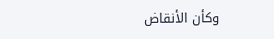وكأن الأنقاض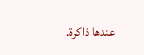عندها ذاكرة.